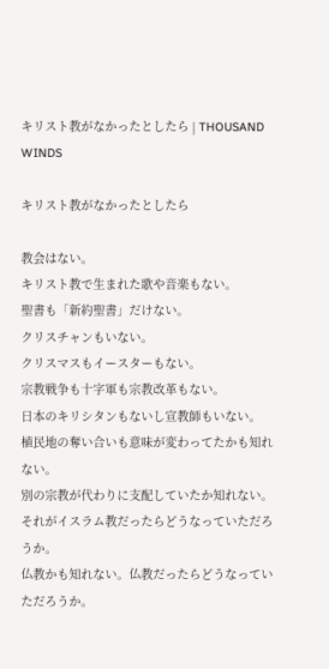キリスト教がなかったとしたら | THOUSAND WINDS

キリスト教がなかったとしたら

教会はない。
キリスト教で生まれた歌や音楽もない。
聖書も「新約聖書」だけない。
クリスチャンもいない。
クリスマスもイースターもない。
宗教戦争も十字軍も宗教改革もない。
日本のキリシタンもないし宣教師もいない。
植民地の奪い合いも意味が変わってたかも知れない。
別の宗教が代わりに支配していたか知れない。
それがイスラム教だったらどうなっていただろうか。
仏教かも知れない。仏教だったらどうなっていただろうか。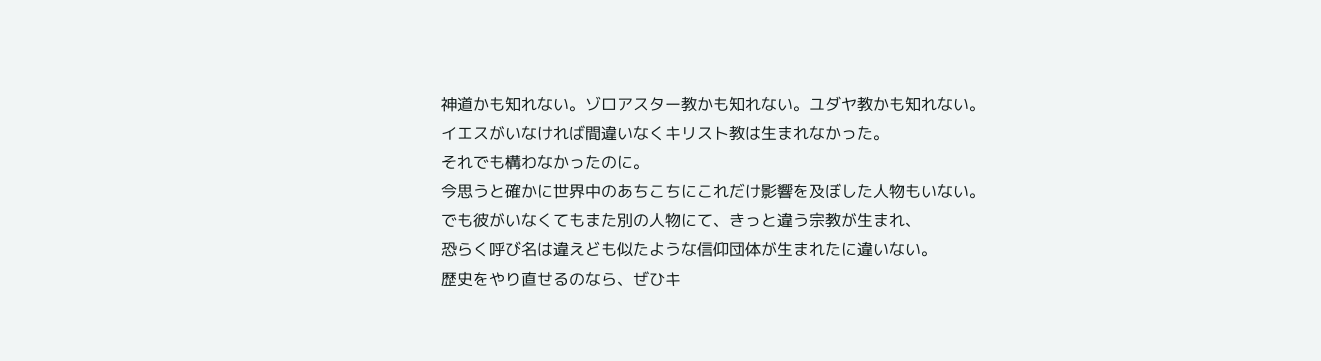神道かも知れない。ゾロアスター教かも知れない。ユダヤ教かも知れない。
イエスがいなければ間違いなくキリスト教は生まれなかった。
それでも構わなかったのに。
今思うと確かに世界中のあちこちにこれだけ影響を及ぼした人物もいない。
でも彼がいなくてもまた別の人物にて、きっと違う宗教が生まれ、
恐らく呼び名は違えども似たような信仰団体が生まれたに違いない。
歴史をやり直せるのなら、ぜひキ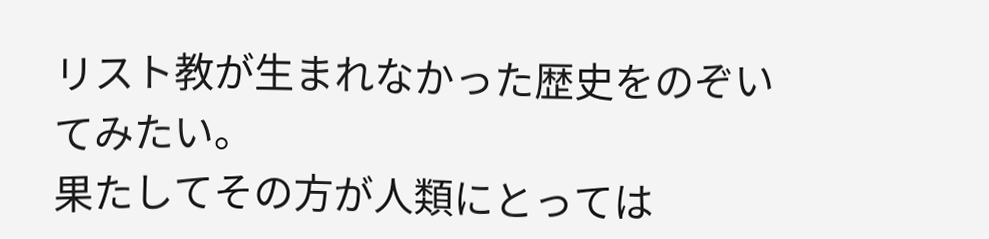リスト教が生まれなかった歴史をのぞいてみたい。
果たしてその方が人類にとっては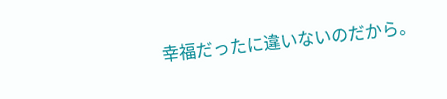幸福だったに違いないのだから。